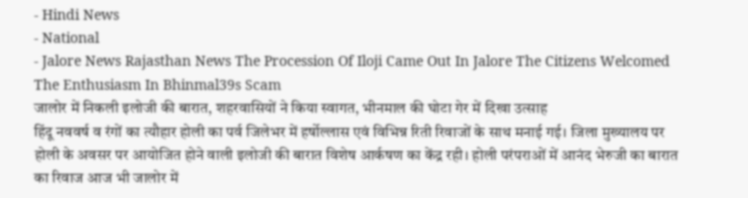- Hindi News
- National
- Jalore News Rajasthan News The Procession Of Iloji Came Out In Jalore The Citizens Welcomed The Enthusiasm In Bhinmal39s Scam
जालोर में निकली इलोजी की बारात, शहरवासियों ने किया स्वागत, भीनमाल की घोटा गेर में दिखा उत्साह
हिंदू नववर्ष व रंगों का त्यौहार होली का पर्व जिलेभर में हर्षोल्लास एवं विभिन्न रिती रिवाजों के साथ मनाई गई। जिला मुख्यालय पर होली के अवसर पर आयोजित होने वाली इलोजी की बारात विशेष आर्कषण का केंद्र रही। होली परंपराओं में आनंद भेरुजी का बारात का रिवाज आज भी जालोर में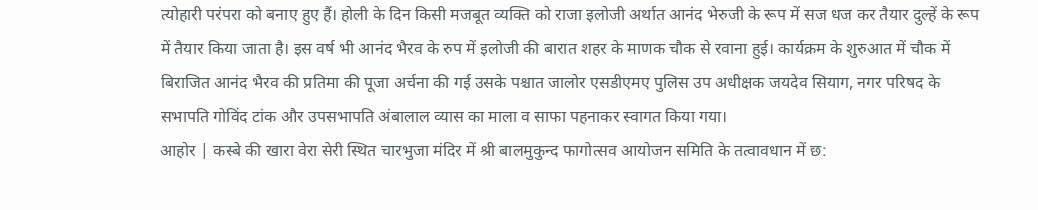त्योहारी परंपरा को बनाए हुए हैं। होली के दिन किसी मजबूत व्यक्ति को राजा इलोजी अर्थात आनंद भेरुजी के रूप में सज धज कर तैयार दुल्हें के रूप में तैयार किया जाता है। इस वर्ष भी आनंद भैरव के रुप में इलोजी की बारात शहर के माणक चौक से रवाना हुई। कार्यक्रम के शुरुआत में चौक में बिराजित आनंद भैरव की प्रतिमा की पूजा अर्चना की गई उसके पश्चात जालोर एसडीएमए पुलिस उप अधीक्षक जयदेव सियाग, नगर परिषद के सभापति गोविंद टांक और उपसभापति अंबालाल व्यास का माला व साफा पहनाकर स्वागत किया गया।
आहोर | कस्बे की खारा वेरा सेरी स्थित चारभुजा मंदिर में श्री बालमुकुन्द फागोत्सव आयोजन समिति के तत्वावधान में छ: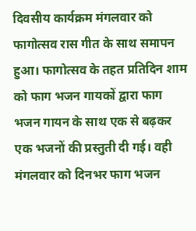दिवसीय कार्यक्रम मंगलवार को फागोत्सव रास गीत के साथ समापन हुआ। फागोत्सव के तहत प्रतिदिन शाम को फाग भजन गायकों द्वारा फाग भजन गायन के साथ एक से बढ़कर एक भजनों की प्रस्तुती दी गई। वही मंगलवार को दिनभर फाग भजन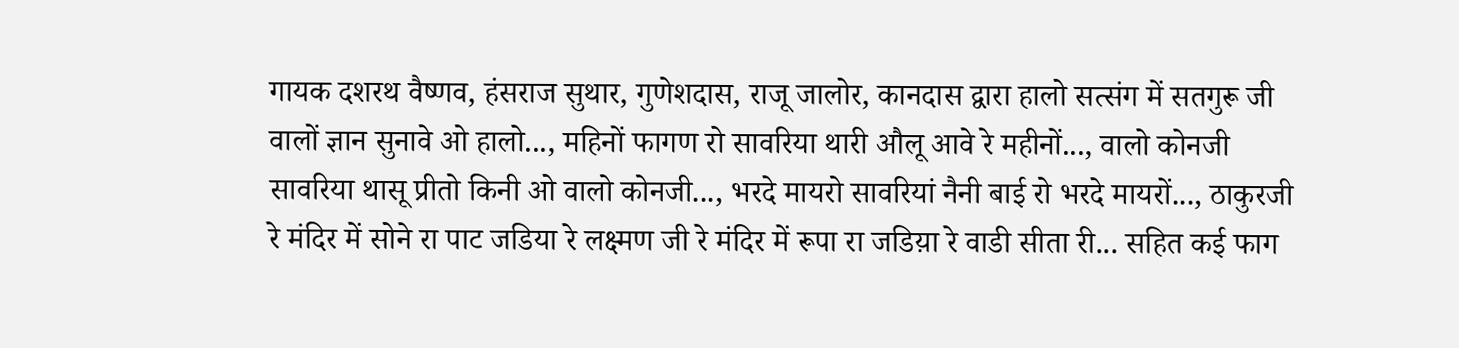गायक दशरथ वैष्णव, हंसराज सुथार, गुणेशदास, राजू जालोर, कानदास द्वारा हालो सत्संग में सतगुरू जी वालों ज्ञान सुनावे ओ हालो..., महिनों फागण रो सावरिया थारी औलू आवे रे महीनों..., वालो कोनजी सावरिया थासू प्रीतो किनी ओ वालो कोनजी..., भरदे मायरो सावरियां नैनी बाई रो भरदे मायरों..., ठाकुरजी रे मंदिर में सोने रा पाट जडिया रे लक्ष्मण जी रे मंदिर में रूपा रा जडिय़ा रे वाडी सीता री... सहित कई फाग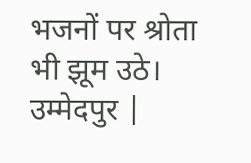भजनों पर श्रोता भी झूम उठे।
उम्मेदपुर |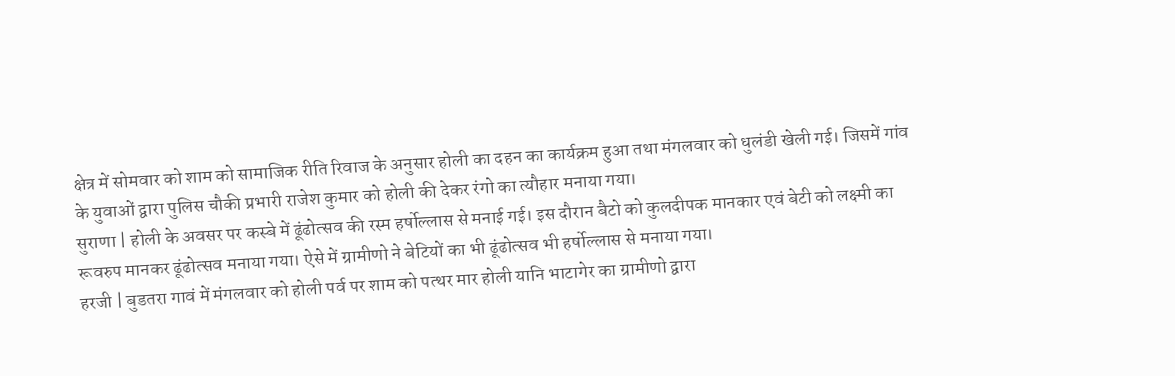क्षेत्र में सोमवार को शाम को सामाजिक रीति रिवाज के अनुसार होली का दहन का कार्यक्रम हुआ तथा मंगलवार को धुलंडी खेली गई। जिसमें गांव के युवाओं द्वारा पुलिस चौकी प्रभारी राजेश कुमार को होली की देकर रंगो का त्यौहार मनाया गया।
सुराणा | होली के अवसर पर कस्बे में ढूंढोत्सव की रस्म हर्षोल्लास से मनाई गई। इस दौरान बैटो को कुलदीपक मानकार एवं बेटी को लक्ष्मी का रूवरुप मानकर ढूंढोत्सव मनाया गया। ऐसे में ग्रामीणो ने बेटियों का भी ढूंढोत्सव भी हर्षोल्लास से मनाया गया।
हरजी | बुडतरा गावं में मंगलवार को होली पर्व पर शाम को पत्थर मार होली यानि भाटागेर का ग्रामीणो द्वारा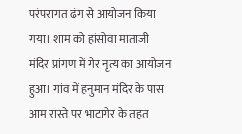परंपरागत ढंग से आयोजन किया गया। शाम को हांसोवा माताजी मंदिर प्रांगण में गेर नृत्य का आयोजन हुआ। गांव में हनुमान मंदिर के पास आम रास्ते पर भाटागेर के तहत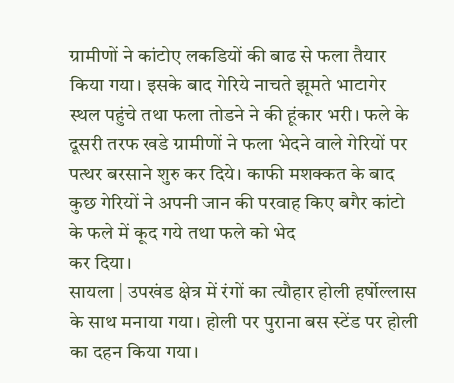ग्रामीणों ने कांटोए लकडियों की बाढ से फला तैयार किया गया। इसके बाद गेरिये नाचते झूमते भाटागेर स्थल पहुंचे तथा फला तोडने ने की हूंकार भरी। फले के दूसरी तरफ खडे ग्रामीणों ने फला भेदने वाले गेरियों पर पत्थर बरसाने शुरु कर दिये। काफी मशक्कत के बाद कुछ गेरियों ने अपनी जान की परवाह किए बगैर कांटो के फले में कूद गये तथा फले को भेद
कर दिया।
सायला | उपखंड क्षेत्र में रंगों का त्यौहार होली हर्षोल्लास के साथ मनाया गया। होली पर पुराना बस स्टेंड पर होली का दहन किया गया।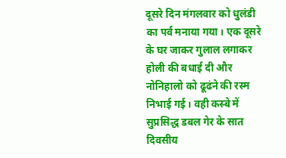दूसरे दिन मंगलवार को धुलंडी का पर्व मनाया गया। एक दूसरे के घर जाकर गुलाल लगाकर होली की बधाई दी और नोनिहालो को ढूढंने की रस्म निभाई गई। वही कस्बे में सुप्रसिद्ध डबल गेर के सात दिवसीय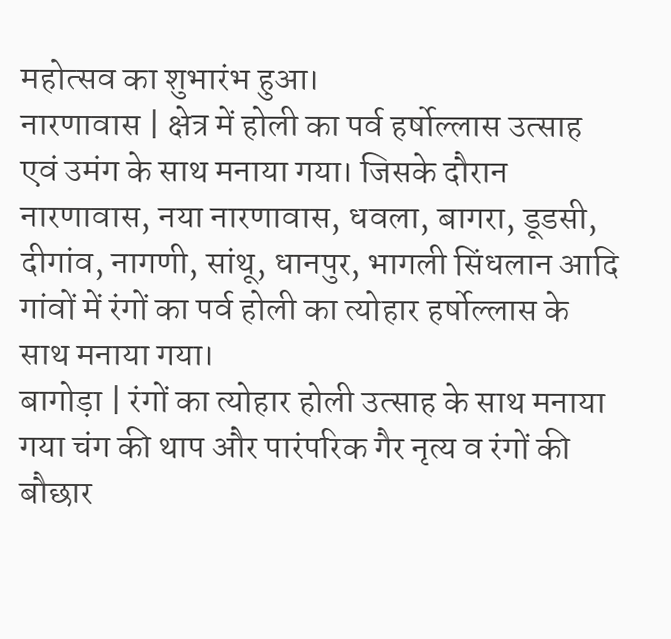महोत्सव का शुभारंभ हुआ।
नारणावास | क्षेत्र में होली का पर्व हर्षोल्लास उत्साह एवं उमंग के साथ मनाया गया। जिसके दौरान नारणावास, नया नारणावास, धवला, बागरा, डूडसी, दीगांव, नागणी, सांथू, धानपुर, भागली सिंधलान आदि गांवों में रंगों का पर्व होली का त्योहार हर्षोल्लास के साथ मनाया गया।
बागोड़ा | रंगों का त्योहार होली उत्साह के साथ मनाया गया चंग की थाप और पारंपरिक गैर नृत्य व रंगों की बौछार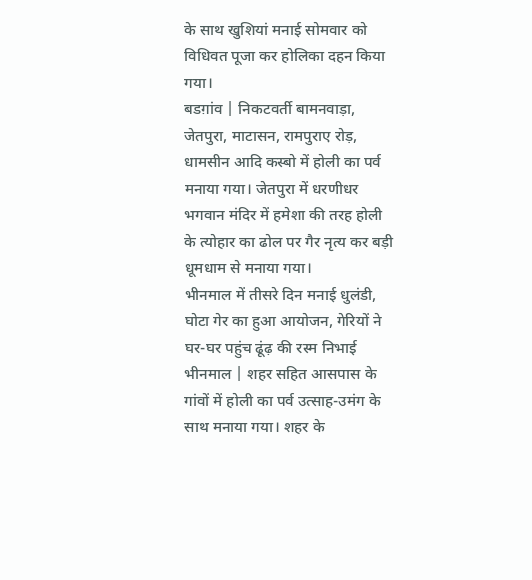के साथ खुशियां मनाई सोमवार को विधिवत पूजा कर होलिका दहन किया गया।
बडग़ांव | निकटवर्ती बामनवाड़ा, जेतपुरा, माटासन, रामपुराए रोड़, धामसीन आदि कस्बो में होली का पर्व मनाया गया। जेतपुरा में धरणीधर भगवान मंदिर में हमेशा की तरह होली के त्योहार का ढोल पर गैर नृत्य कर बड़ी धूमधाम से मनाया गया।
भीनमाल में तीसरे दिन मनाई धुलंडी, घोटा गेर का हुआ आयोजन, गेरियों ने घर-घर पहुंच ढूंढ़ की रस्म निभाई
भीनमाल | शहर सहित आसपास के गांवों में होली का पर्व उत्साह-उमंग के साथ मनाया गया। शहर के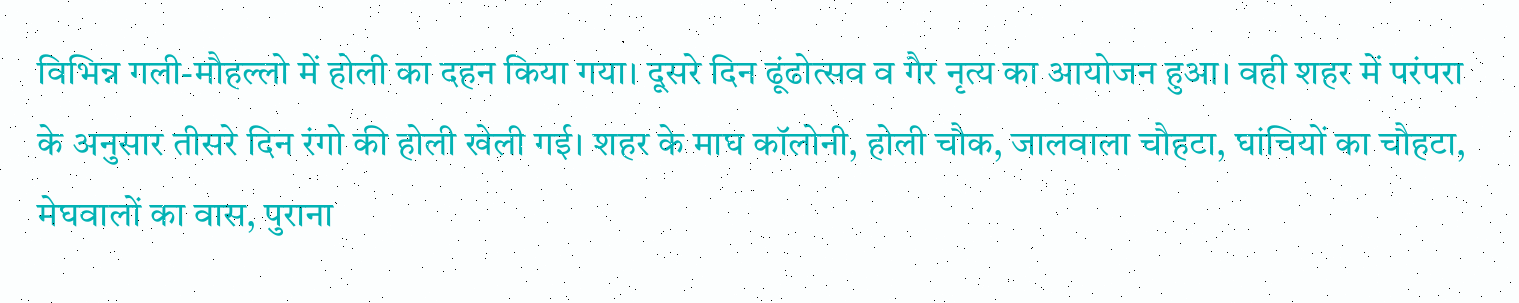विभिन्न गली-मौहल्लो में होली का दहन किया गया। दूसरे दिन ढूंढोत्सव व गैर नृत्य का आयोजन हुआ। वही शहर में परंपरा के अनुसार तीसरे दिन रंगो की होली खेली गई। शहर के माघ कॉलोनी, होली चौक, जालवाला चौहटा, घांचियों का चौहटा, मेघवालों का वास, पुराना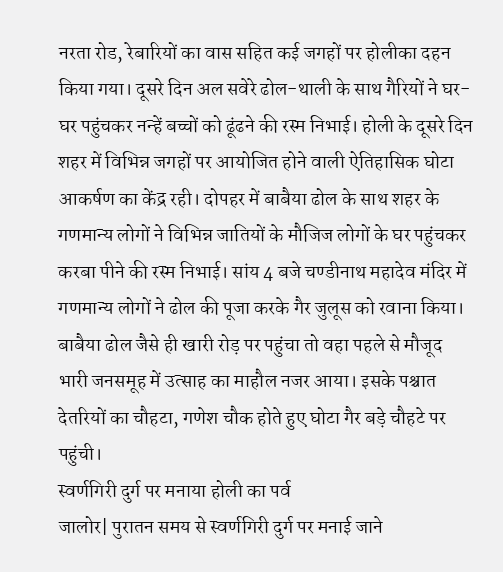नरता रोड, रेबारियों का वास सहित कई जगहों पर होलीका दहन किया गया। दूसरे दिन अल सवेरे ढोल-थाली के साथ गैरियों ने घर-घर पहुंचकर नन्हें बच्चों को ढूंढने की रस्म निभाई। होली के दूसरे दिन शहर में विभिन्न जगहों पर आयोजित होने वाली ऐतिहासिक घोटा आकर्षण का केंद्र रही। दोपहर में बाबैया ढोल के साथ शहर के गणमान्य लोगों ने विभिन्न जातियों के मौजिज लोगों के घर पहुंचकर करबा पीने की रस्म निभाई। सांय 4 बजे चण्डीनाथ महादेव मंदिर में गणमान्य लोगों ने ढोल की पूजा करके गैर जुलूस को रवाना किया। बाबैया ढोल जैसे ही खारी रोड़ पर पहुंचा तो वहा पहले से मौजूद भारी जनसमूह में उत्साह का माहौल नजर आया। इसके पश्चात देतरियों का चौहटा, गणेश चौक होते हुए घोटा गैर बड़े चौहटे पर पहुंची।
स्वर्णगिरी दुर्ग पर मनाया होली का पर्व
जालोर| पुरातन समय से स्वर्णगिरी दुर्ग पर मनाई जाने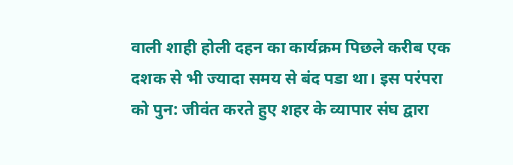वाली शाही होली दहन का कार्यक्रम पिछले करीब एक दशक से भी ज्यादा समय से बंद पडा था। इस परंपरा को पुन: जीवंत करते हुए शहर के व्यापार संघ द्वारा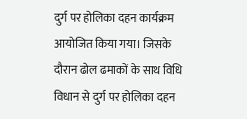दुर्ग पर होलिका दहन कार्यक्रम आयोजित किया गया। जिसके दौरान ढोल ढमाकों के साथ विधि विधान से दुर्ग पर होलिका दहन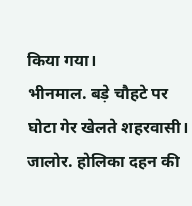किया गया।
भीनमाल. बड़े चौहटे पर घोटा गेर खेलते शहरवासी।
जालोर. होलिका दहन की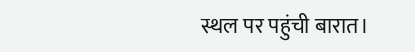स्थल पर पहुंची बारात।